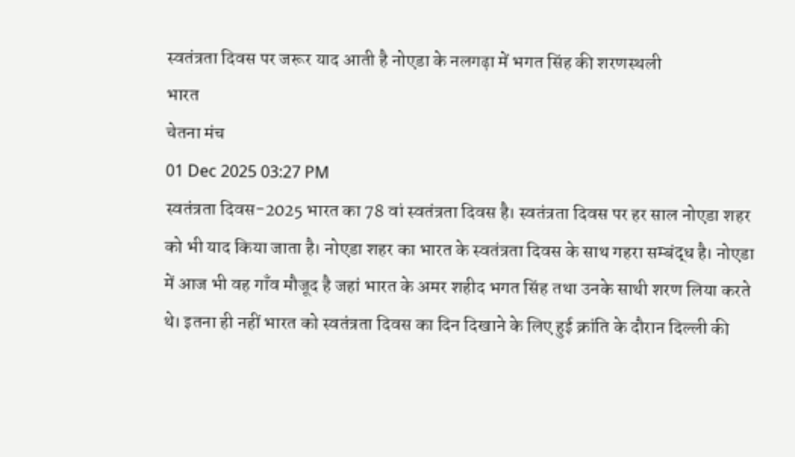स्वतंत्रता दिवस पर जरूर याद आती है नोएडा के नलगढ़ा में भगत सिंह की शरणस्थली
भारत
चेतना मंच
01 Dec 2025 03:27 PM
स्वतंत्रता दिवस-2025 भारत का 78 वां स्वतंत्रता दिवस है। स्वतंत्रता दिवस पर हर साल नोएडा शहर को भी याद किया जाता है। नोएडा शहर का भारत के स्वतंत्रता दिवस के साथ गहरा सम्बंद्ध है। नोएडा में आज भी वह गाँव मौजूद है जहां भारत के अमर शहीद भगत सिंह तथा उनके साथी शरण लिया करते थे। इतना ही नहीं भारत को स्वतंत्रता दिवस का दिन दिखाने के लिए हुई क्रांति के दौरान दिल्ली की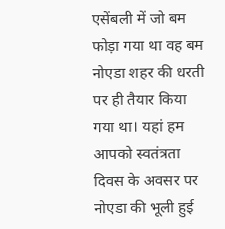एसेंबली में जो बम फोड़ा गया था वह बम नोएडा शहर की धरती पर ही तैयार किया गया था। यहां हम आपको स्वतंत्रता दिवस के अवसर पर नोएडा की भूली हुई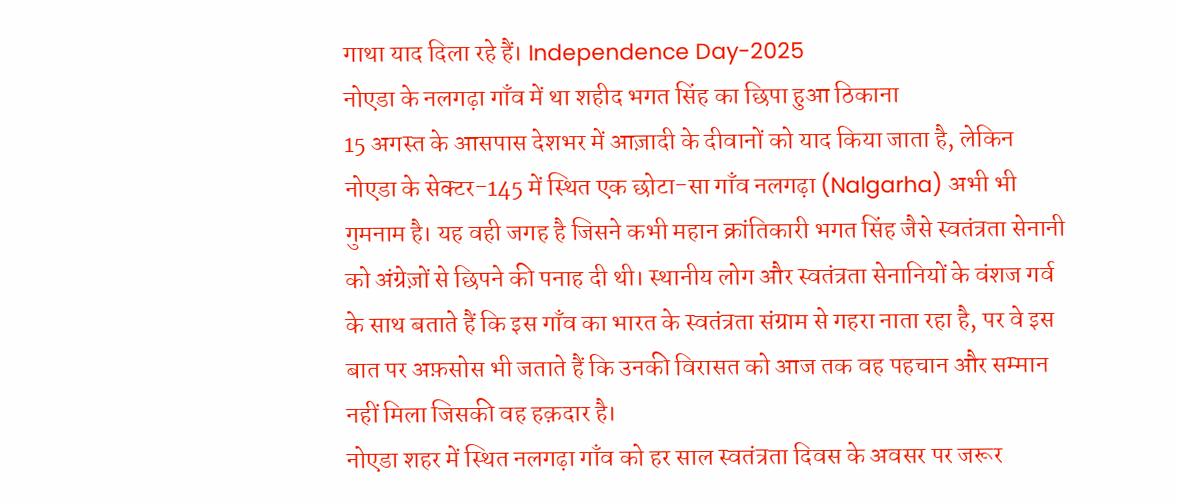गाथा याद दिला रहे हैं। Independence Day-2025
नोएडा के नलगढ़ा गाँव में था शहीद भगत सिंह का छिपा हुआ ठिकाना
15 अगस्त के आसपास देशभर में आज़ादी के दीवानों को याद किया जाता है, लेकिन नोएडा के सेक्टर-145 में स्थित एक छोटा-सा गाँव नलगढ़ा (Nalgarha) अभी भी गुमनाम है। यह वही जगह है जिसने कभी महान क्रांतिकारी भगत सिंह जैसे स्वतंत्रता सेनानी को अंग्रेज़ों से छिपने की पनाह दी थी। स्थानीय लोग और स्वतंत्रता सेनानियों के वंशज गर्व के साथ बताते हैं कि इस गाँव का भारत के स्वतंत्रता संग्राम से गहरा नाता रहा है, पर वे इस बात पर अफ़सोस भी जताते हैं कि उनकी विरासत को आज तक वह पहचान और सम्मान नहीं मिला जिसकी वह हक़दार है।
नोएडा शहर में स्थित नलगढ़ा गाँव को हर साल स्वतंत्रता दिवस के अवसर पर जरूर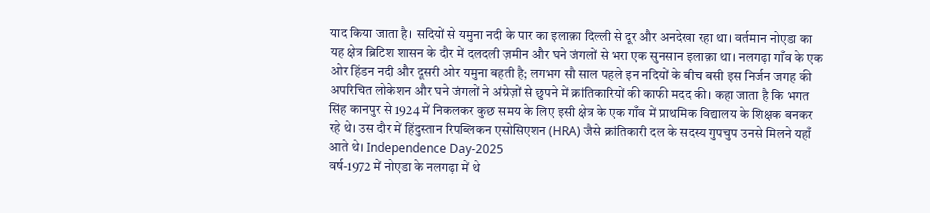याद किया जाता है। सदियों से यमुना नदी के पार का इलाक़ा दिल्ली से दूर और अनदेखा रहा था। वर्तमान नोएडा का यह क्षेत्र ब्रिटिश शासन के दौर में दलदली ज़मीन और घने जंगलों से भरा एक सुनसान इलाक़ा था। नलगढ़ा गाँव के एक ओर हिंडन नदी और दूसरी ओर यमुना बहती है; लगभग सौ साल पहले इन नदियों के बीच बसी इस निर्जन जगह की अपरिचित लोकेशन और घने जंगलों ने अंग्रेज़ों से छुपने में क्रांतिकारियों की काफी मदद की। कहा जाता है कि भगत सिंह कानपुर से 1924 में निकलकर कुछ समय के लिए इसी क्षेत्र के एक गाँव में प्राथमिक विद्यालय के शिक्षक बनकर रहे थे। उस दौर में हिंदुस्तान रिपब्लिकन एसोसिएशन (HRA) जैसे क्रांतिकारी दल के सदस्य गुपचुप उनसे मिलने यहाँ आते थे। Independence Day-2025
वर्ष-1972 में नोएडा के नलगढ़ा में थे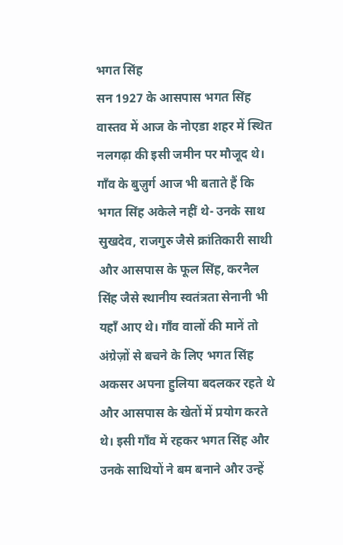भगत सिंह
सन 1927 के आसपास भगत सिंह वास्तव में आज के नोएडा शहर में स्थित नलगढ़ा की इसी जमीन पर मौजूद थे। गाँव के बुज़ुर्ग आज भी बताते हैं कि भगत सिंह अकेले नहीं थे- उनके साथ सुखदेव, राजगुरु जैसे क्रांतिकारी साथी और आसपास के फूल सिंह, करनैल सिंह जैसे स्थानीय स्वतंत्रता सेनानी भी यहाँ आए थे। गाँव वालों की मानें तो अंग्रेज़ों से बचने के लिए भगत सिंह अकसर अपना हुलिया बदलकर रहते थे और आसपास के खेतों में प्रयोग करते थे। इसी गाँव में रहकर भगत सिंह और उनके साथियों ने बम बनाने और उन्हें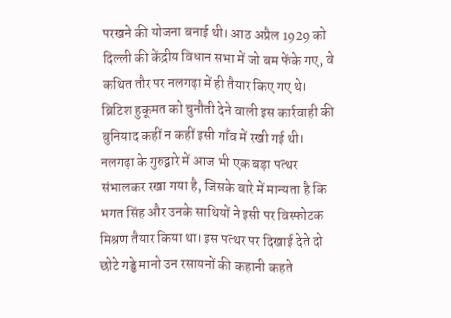परखने की योजना बनाई थी। आठ अप्रैल 1929 को दिल्ली की केंद्रीय विधान सभा में जो बम फेंके गए, वे कथित तौर पर नलगढ़ा में ही तैयार किए गए थे।
ब्रिटिश हुकूमत को चुनौती देने वाली इस कार्रवाही की बुनियाद कहीं न कहीं इसी गाँव में रखी गई थी। नलगढ़ा के गुरुद्वारे में आज भी एक बड़ा पत्थर संभालकर रखा गया है, जिसके बारे में मान्यता है कि भगत सिंह और उनके साथियों ने इसी पर विस्फोटक मिश्रण तैयार किया था। इस पत्थर पर दिखाई देते दो छोटे गड्ढे मानो उन रसायनों की कहानी कहते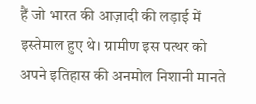हैं जो भारत की आज़ादी की लड़ाई में इस्तेमाल हुए थे। ग्रामीण इस पत्थर को अपने इतिहास की अनमोल निशानी मानते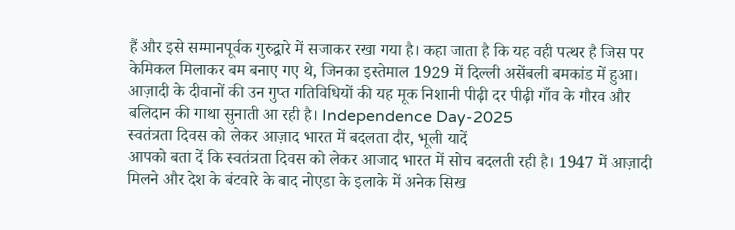हैं और इसे सम्मानपूर्वक गुरुद्वारे में सजाकर रखा गया है। कहा जाता है कि यह वही पत्थर है जिस पर केमिकल मिलाकर बम बनाए गए थे, जिनका इस्तेमाल 1929 में दिल्ली असेंबली बमकांड में हुआ। आज़ादी के दीवानों की उन गुप्त गतिविधियों की यह मूक निशानी पीढ़ी दर पीढ़ी गाँव के गौरव और बलिदान की गाथा सुनाती आ रही है। Independence Day-2025
स्वतंत्रता दिवस को लेकर आज़ाद भारत में बदलता दौर, भूली यादें
आपको बता दें कि स्वतंत्रता दिवस को लेकर आजाद भारत में सोच बदलती रही है। 1947 में आज़ादी मिलने और देश के बंटवारे के बाद नोएडा के इलाके में अनेक सिख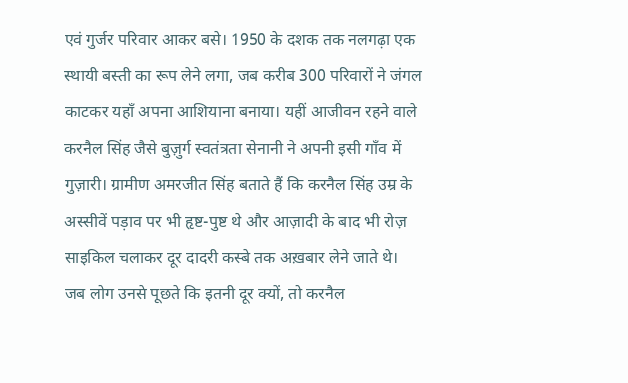एवं गुर्जर परिवार आकर बसे। 1950 के दशक तक नलगढ़ा एक स्थायी बस्ती का रूप लेने लगा, जब करीब 300 परिवारों ने जंगल काटकर यहाँ अपना आशियाना बनाया। यहीं आजीवन रहने वाले करनैल सिंह जैसे बुज़ुर्ग स्वतंत्रता सेनानी ने अपनी इसी गाँव में गुज़ारी। ग्रामीण अमरजीत सिंह बताते हैं कि करनैल सिंह उम्र के अस्सीवें पड़ाव पर भी हृष्ट-पुष्ट थे और आज़ादी के बाद भी रोज़ साइकिल चलाकर दूर दादरी कस्बे तक अख़बार लेने जाते थे।
जब लोग उनसे पूछते कि इतनी दूर क्यों, तो करनैल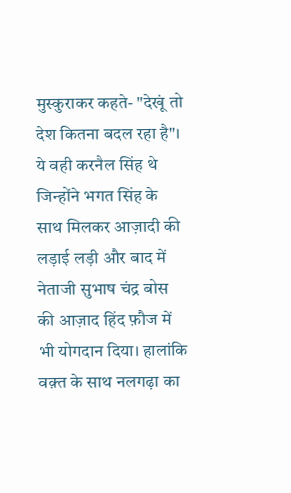मुस्कुराकर कहते- "देखूं तो देश कितना बदल रहा है"। ये वही करनैल सिंह थे जिन्होंने भगत सिंह के साथ मिलकर आज़ादी की लड़ाई लड़ी और बाद में नेताजी सुभाष चंद्र बोस की आज़ाद हिंद फ़ौज में भी योगदान दिया। हालांकि वक़्त के साथ नलगढ़ा का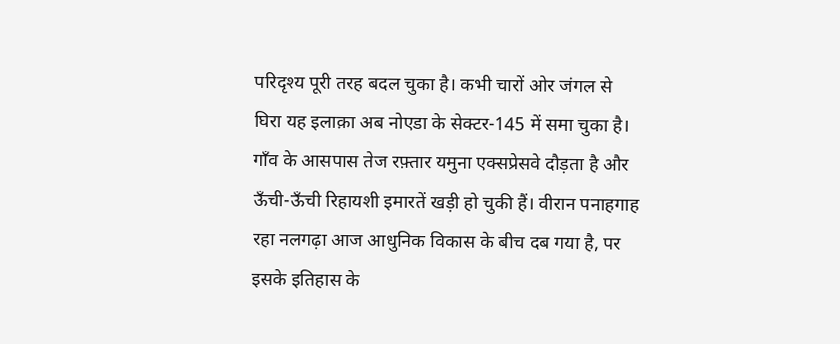परिदृश्य पूरी तरह बदल चुका है। कभी चारों ओर जंगल से घिरा यह इलाक़ा अब नोएडा के सेक्टर-145 में समा चुका है। गाँव के आसपास तेज रफ़्तार यमुना एक्सप्रेसवे दौड़ता है और ऊँची-ऊँची रिहायशी इमारतें खड़ी हो चुकी हैं। वीरान पनाहगाह रहा नलगढ़ा आज आधुनिक विकास के बीच दब गया है, पर इसके इतिहास के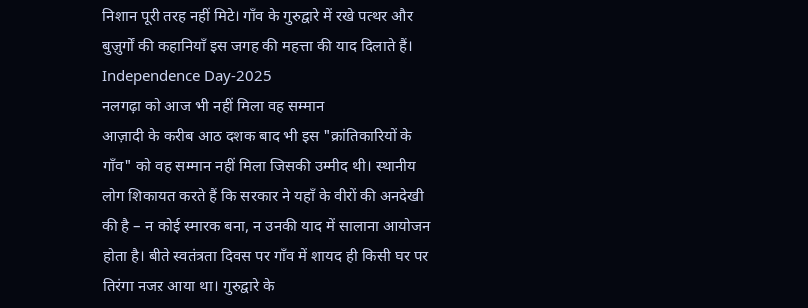निशान पूरी तरह नहीं मिटे। गाँव के गुरुद्वारे में रखे पत्थर और बुज़ुर्गों की कहानियाँ इस जगह की महत्ता की याद दिलाते हैं। Independence Day-2025
नलगढ़ा को आज भी नहीं मिला वह सम्मान
आज़ादी के करीब आठ दशक बाद भी इस "क्रांतिकारियों के गाँव" को वह सम्मान नहीं मिला जिसकी उम्मीद थी। स्थानीय लोग शिकायत करते हैं कि सरकार ने यहाँ के वीरों की अनदेखी की है – न कोई स्मारक बना, न उनकी याद में सालाना आयोजन होता है। बीते स्वतंत्रता दिवस पर गाँव में शायद ही किसी घर पर तिरंगा नजऱ आया था। गुरुद्वारे के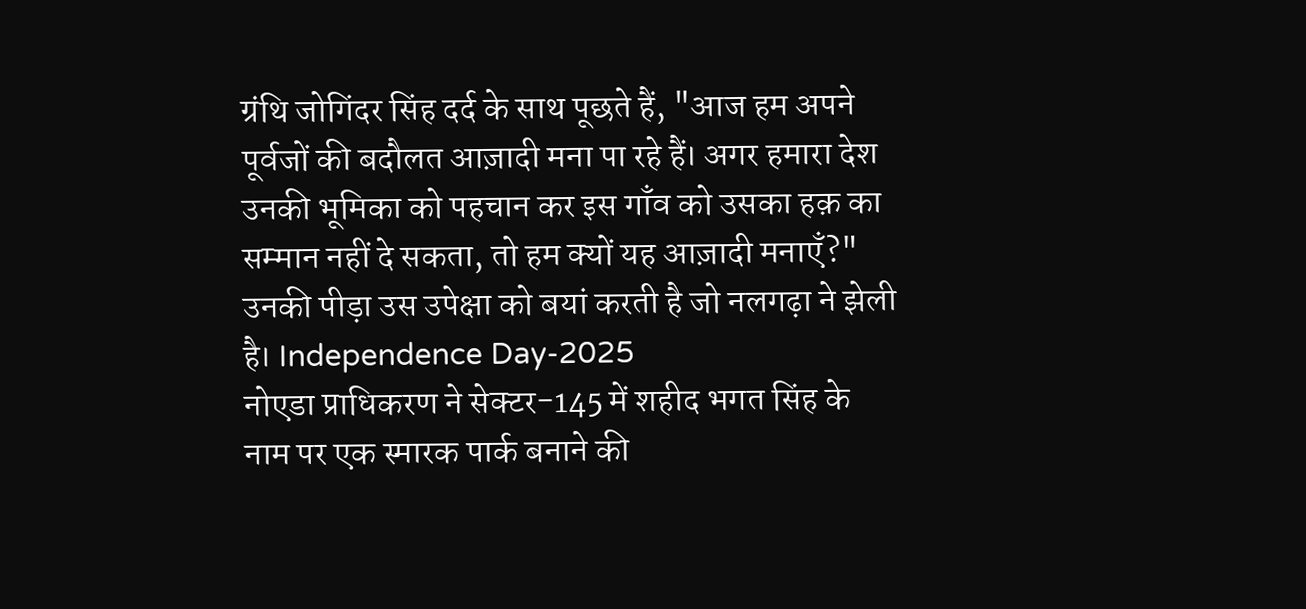ग्रंथि जोगिंदर सिंह दर्द के साथ पूछते हैं, "आज हम अपने पूर्वजों की बदौलत आज़ादी मना पा रहे हैं। अगर हमारा देश उनकी भूमिका को पहचान कर इस गाँव को उसका हक़ का सम्मान नहीं दे सकता, तो हम क्यों यह आज़ादी मनाएँ?" उनकी पीड़ा उस उपेक्षा को बयां करती है जो नलगढ़ा ने झेली है। Independence Day-2025
नोएडा प्राधिकरण ने सेक्टर-145 में शहीद भगत सिंह के नाम पर एक स्मारक पार्क बनाने की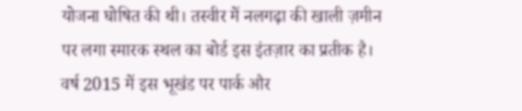योजना घोषित की थी। तस्वीर में नलगढ़ा की खाली ज़मीन पर लगा स्मारक स्थल का बोर्ड इस इंतज़ार का प्रतीक है। वर्ष 2015 में इस भूखंड पर पार्क और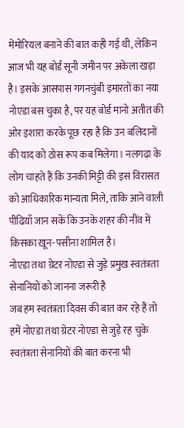मेमोरियल बनाने की बात कही गई थी, लेकिन आज भी यह बोर्ड सूनी जमीन पर अकेला खड़ा है। इसके आसपास गगनचुंबी इमारतों का नया नोएडा बस चुका है, पर यह बोर्ड मानो अतीत की ओर इशारा करके पूछ रहा है कि उन बलिदानों की याद को ठोस रूप कब मिलेगा। नलगढ़ा के लोग चाहते हैं कि उनकी मिट्टी की इस विरासत को आधिकारिक मान्यता मिले, ताकि आने वाली पीढिय़ाँ जान सकें कि उनके शहर की नींव में किसका ख़ून-पसीना शामिल है।
नोएडा तथा ग्रेटर नोएडा से जुड़े प्रमुख स्वतंत्रता सेनानियों को जानना जरूरी है
जब हम स्वतंत्रता दिवस की बात कर रहे हैं तो हमें नोएडा तथा ग्रेटर नोएडा से जुड़े रह चुके स्वतंत्रता सेनानियों की बात करना भी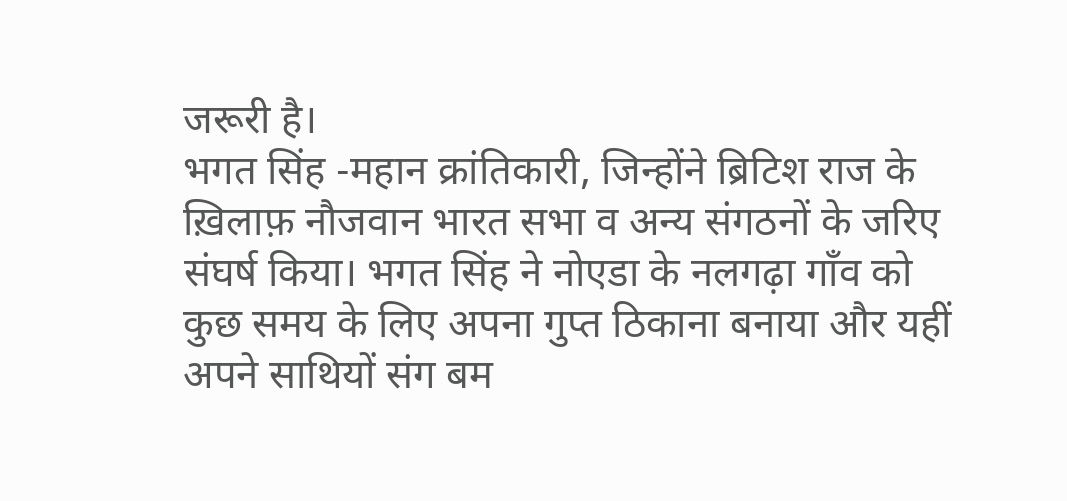जरूरी है।
भगत सिंह -महान क्रांतिकारी, जिन्होंने ब्रिटिश राज के ख़िलाफ़ नौजवान भारत सभा व अन्य संगठनों के जरिए संघर्ष किया। भगत सिंह ने नोएडा के नलगढ़ा गाँव को कुछ समय के लिए अपना गुप्त ठिकाना बनाया और यहीं अपने साथियों संग बम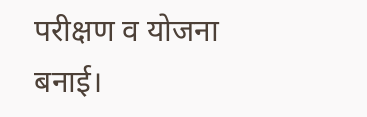परीक्षण व योजना बनाई।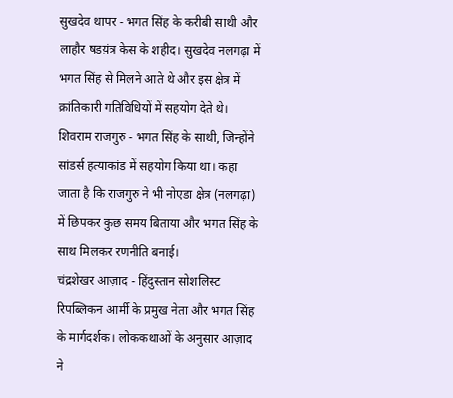सुखदेव थापर - भगत सिंह के करीबी साथी और लाहौर षडय़ंत्र केस के शहीद। सुखदेव नलगढ़ा में भगत सिंह से मिलने आते थे और इस क्षेत्र में क्रांतिकारी गतिविधियों में सहयोग देते थे।
शिवराम राजगुरु - भगत सिंह के साथी, जिन्होंने सांडर्स हत्याकांड में सहयोग किया था। कहा जाता है कि राजगुरु ने भी नोएडा क्षेत्र (नलगढ़ा) में छिपकर कुछ समय बिताया और भगत सिंह के साथ मिलकर रणनीति बनाई।
चंद्रशेखर आज़ाद - हिंदुस्तान सोशलिस्ट रिपब्लिकन आर्मी के प्रमुख नेता और भगत सिंह के मार्गदर्शक। लोककथाओं के अनुसार आज़ाद ने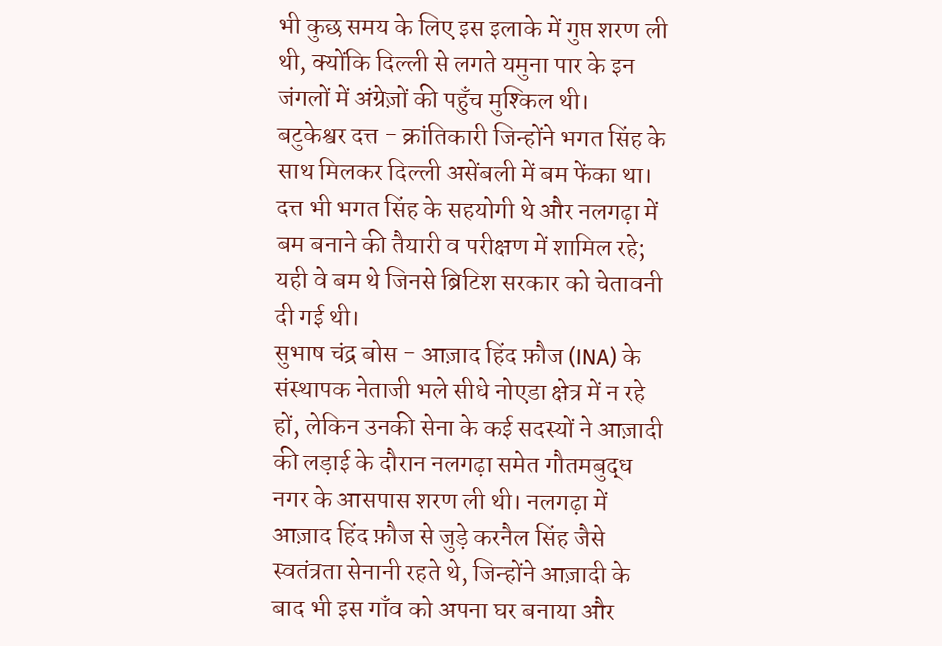भी कुछ समय के लिए इस इलाके में गुप्त शरण ली थी, क्योंकि दिल्ली से लगते यमुना पार के इन जंगलों में अंग्रेज़ों की पहुँच मुश्किल थी।
बटुकेश्वर दत्त - क्रांतिकारी जिन्होंने भगत सिंह के साथ मिलकर दिल्ली असेंबली में बम फेंका था। दत्त भी भगत सिंह के सहयोगी थे और नलगढ़ा में बम बनाने की तैयारी व परीक्षण में शामिल रहे; यही वे बम थे जिनसे ब्रिटिश सरकार को चेतावनी दी गई थी।
सुभाष चंद्र बोस - आज़ाद हिंद फ़ौज (INA) के संस्थापक नेताजी भले सीधे नोएडा क्षेत्र में न रहे हों, लेकिन उनकी सेना के कई सदस्यों ने आज़ादी की लड़ाई के दौरान नलगढ़ा समेत गौतमबुद्ध नगर के आसपास शरण ली थी। नलगढ़ा में आज़ाद हिंद फ़ौज से जुड़े करनैल सिंह जैसे स्वतंत्रता सेनानी रहते थे, जिन्होंने आज़ादी के बाद भी इस गाँव को अपना घर बनाया और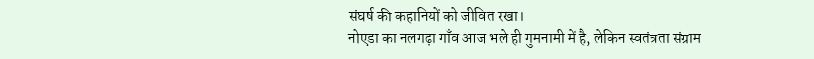संघर्ष की कहानियों को जीवित रखा।
नोएडा का नलगढ़ा गाँव आज भले ही गुमनामी में है, लेकिन स्वतंत्रता संग्राम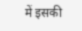में इसकी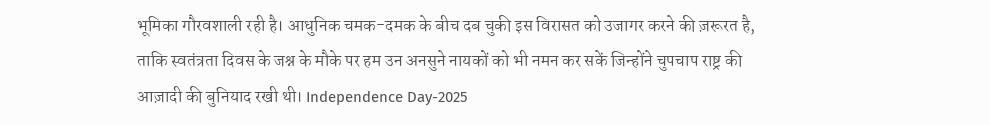भूमिका गौरवशाली रही है। आधुनिक चमक-दमक के बीच दब चुकी इस विरासत को उजागर करने की ज़रूरत है, ताकि स्वतंत्रता दिवस के जश्न के मौके पर हम उन अनसुने नायकों को भी नमन कर सकें जिन्होंने चुपचाप राष्ट्र की आज़ादी की बुनियाद रखी थी। Independence Day-2025